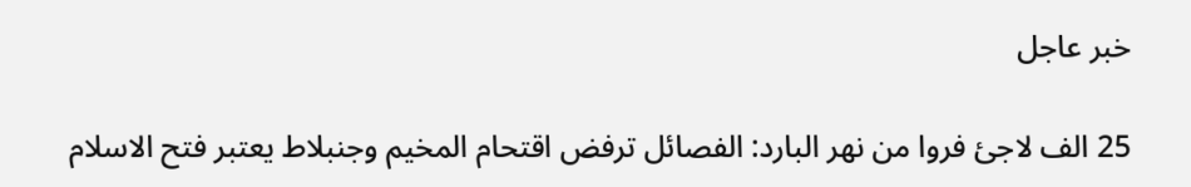خبر عاجل

25 الف لاجئ فروا من نهر البارد: الفصائل ترفض اقتحام المخيم وجنبلاط يعتبر فتح الاسلام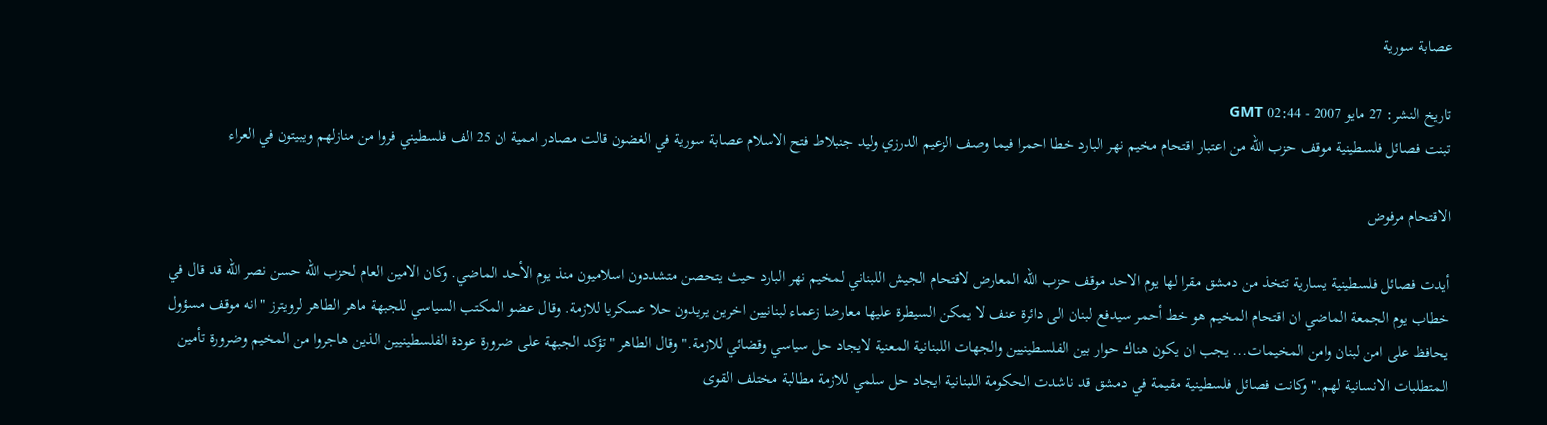عصابة سورية

تاريخ النشر: 27 مايو 2007 - 02:44 GMT
تبنت فصائل فلسطينية موقف حزب الله من اعتبار اقتحام مخيم نهر البارد خطا احمرا فيما وصف الزعيم الدرزي وليد جنبلاط فتح الاسلام عصابة سورية في الغضون قالت مصادر اممية ان 25 الف فلسطيني فروا من منازلهم ويبيتون في العراء

الاقتحام مرفوض

أيدت فصائل فلسطينية يسارية تتخذ من دمشق مقرا لها يوم الاحد موقف حزب الله المعارض لاقتحام الجيش اللبناني لمخيم نهر البارد حيث يتحصن متشددون اسلاميون منذ يوم الأحد الماضي. وكان الامين العام لحزب الله حسن نصر الله قد قال في خطاب يوم الجمعة الماضي ان اقتحام المخيم هو خط أحمر سيدفع لبنان الى دائرة عنف لا يمكن السيطرة عليها معارضا زعماء لبنانيين اخرين يريدون حلا عسكريا للازمة. وقال عضو المكتب السياسي للجبهة ماهر الطاهر لرويترز "انه موقف مسؤول يحافظ على امن لبنان وامن المخيمات... يجب ان يكون هناك حوار بين الفلسطينيين والجهات اللبنانية المعنية لايجاد حل سياسي وقضائي للازمة." وقال الطاهر "تؤكد الجبهة على ضرورة عودة الفلسطينيين الذين هاجروا من المخيم وضرورة تأمين المتطلبات الانسانية لهم." وكانت فصائل فلسطينية مقيمة في دمشق قد ناشدت الحكومة اللبنانية ايجاد حل سلمي للازمة مطالبة مختلف القوى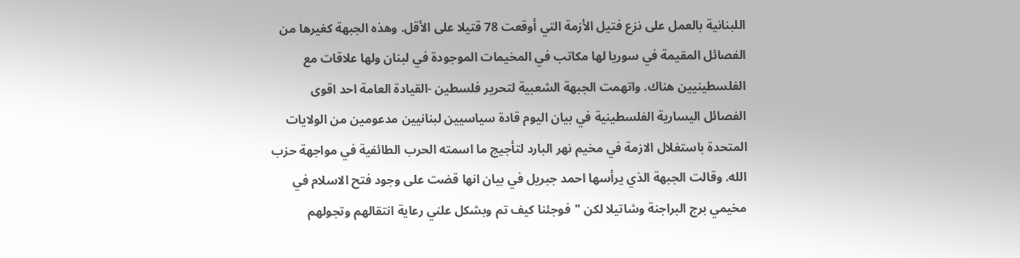اللبنانية بالعمل على نزع فتيل الأزمة التي أوقعت 78 قتيلا على الأقل. وهذه الجبهة كغيرها من الفصائل المقيمة في سوريا لها مكاتب في المخيمات الموجودة في لبنان ولها علاقات مع الفلسطينيين هناك. واتهمت الجبهة الشعبية لتحرير فلسطين -القيادة العامة احد اقوى الفصائل اليسارية الفلسطينية في بيان اليوم قادة سياسيين لبنانيين مدعومين من الولايات المتحدة باستغلال الازمة في مخيم نهر البارد لتأجيج ما اسمته الحرب الطائفية في مواجهة حزب الله. وقالت الجبهة الذي يرأسها احمد جبريل في بيان انها قضت على وجود فتح الاسلام في مخيمي برج البراجنة وشاتيلا لكن "فوجئنا كيف تم وبشكل علني رعاية انتقالهم وتجولهم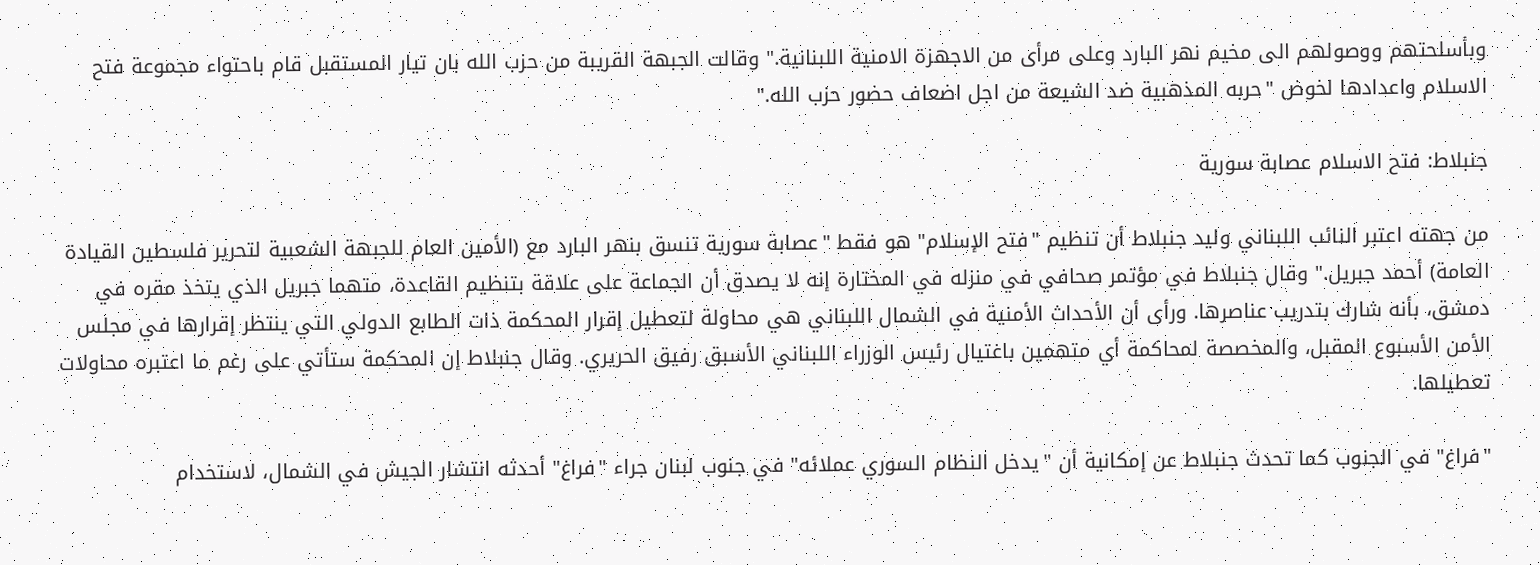وبأسلحتهم ووصولهم الى مخيم نهر البارد وعلى مرأى من الاجهزة الامنية اللبنانية." وقالت الجبهة القريبة من حزب الله بان تيار المستقبل قام باحتواء مجموعة فتح الاسلام واعدادها لخوض "حربه المذهبية ضد الشيعة من اجل اضعاف حضور حزب الله."

جنبلاط: فتح الاسلام عصابة سورية

من جهته اعتبر النائب اللبناني وليد جنبلاط أن تنظيم "فتح الإسلام" هو فقط "عصابة سورية تنسق بنهر البارد مع (الأمين العام للجبهة الشعبية لتحرير فلسطين القيادة العامة) أحمد جبريل." وقال جنبلاط في مؤتمر صحافي في منزله في المختارة إنه لا يصدق أن الجماعة على علاقة بتنظيم القاعدة، متهما جبريل الذي يتخذ مقره في دمشق، بأنه شارك بتدريب عناصرها. ورأى أن الأحداث الأمنية في الشمال اللبناني هي محاولة لتعطيل إقرار المحكمة ذات الطابع الدولي التي ينتظر إقرارها في مجلس الأمن الأسبوع المقبل، والمخصصة لمحاكمة أي متهمين باغتيال رئيس الوزراء اللبناني الأسبق رفيق الحريري. وقال جنبلاط إن المحكمة ستأتي على رغم ما اعتبره محاولات تعطيلها.

"فراغ" في الجنوب كما تحدث جنبلاط عن إمكانية أن "يدخل النظام السوري عملائه" في جنوب لبنان جراء "فراغ" أحدثه انتشار الجيش في الشمال، لاستخدام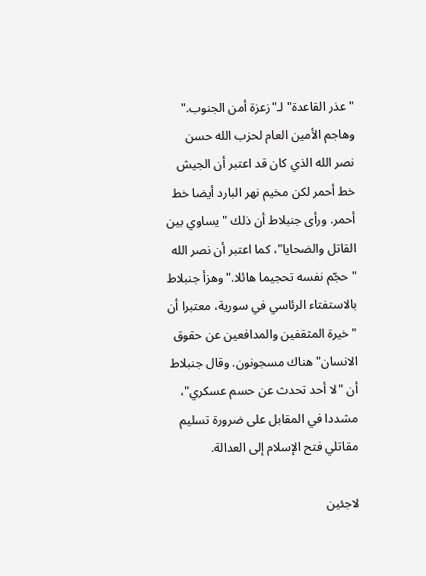"عذر القاعدة" لـ"زعزة أمن الجنوب." وهاجم الأمين العام لحزب الله حسن نصر الله الذي كان قد اعتبر أن الجيش خط أحمر لكن مخيم نهر البارد أيضا خط أحمر. ورأى جنبلاط أن ذلك "يساوي بين القاتل والضحايا"، كما اعتبر أن نصر الله "حجّم نفسه تحجيما هائلا." وهزأ جنبلاط بالاستفتاء الرئاسي في سورية، معتبرا أن "خيرة المثقفين والمدافعين عن حقوق الانسان" هناك مسجونون. وقال جنبلاط أن "لا أحد تحدث عن حسم عسكري"، مشددا في المقابل على ضرورة تسليم مقاتلي فتح الإسلام إلى العدالة.

لاجئين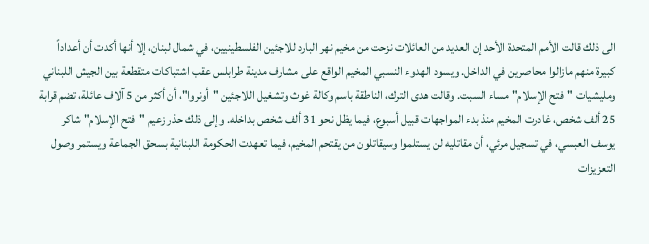الى ذلك قالت الأمم المتحدة الأحد إن العديد من العائلات نزحت من مخيم نهر البارد للاجئين الفلسطينيين، في شمال لبنان، إلا أنها أكدت أن أعداداً كبيرة منهم مازالوا محاصرين في الداخل. ويسود الهدوء النسبي المخيم الواقع على مشارف مدينة طرابلس عقب اشتباكات متقطعة بين الجيش اللبناني ومليشيات "فتح الإسلام" مساء السبت. وقالت هدى الترك، الناطقة باسم وكالة غوث وتشغيل اللاجئين "أونروا"، أن أكثر من 5 آلاف عائلة، تضم قرابة 25 ألف شخص، غادرت المخيم منذ بدء المواجهات قبيل أسبوع، فيما يظل نحو 31 ألف شخص بداخله. وإلى ذلك حذر زعيم "فتح الإسلام" شاكر يوسف العبسي، في تسجيل مرئي، أن مقاتليه لن يستلموا وسيقاتلون من يقتحم المخيم، فيما تعهدت الحكومة اللبنانية بسحق الجماعة ويستمر وصول التعزيزات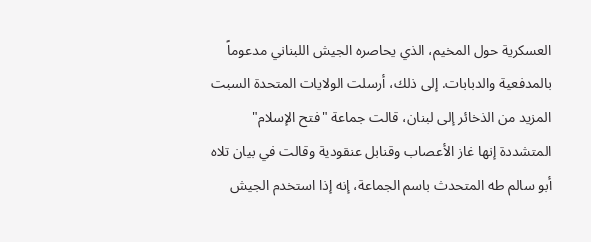العسكرية حول المخيم، الذي يحاصره الجيش اللبناني مدعوماً بالمدفعية والدبابات. إلى ذلك، أرسلت الولايات المتحدة السبت المزيد من الذخائر إلى لبنان، قالت جماعة "فتح الإسلام" المتشددة إنها غاز الأعصاب وقنابل عنقودية وقالت في بيان تلاه أبو سالم طه المتحدث باسم الجماعة، إنه إذا استخدم الجيش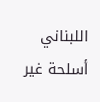اللبناني أسلحة غير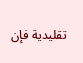تقليدية فإن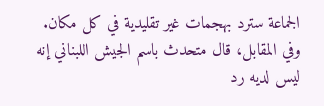الجماعة سترد بهجمات غير تقليدية في كل مكان. وفي المقابل، قال متحدث باسم الجيش اللبناني إنه ليس لديه رد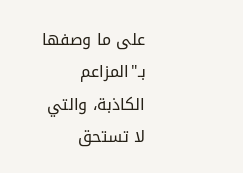على ما وصفها بـ"المزاعم الكاذبة، والتي لا تستحق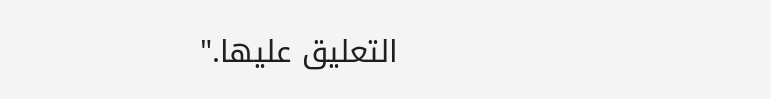التعليق عليها."